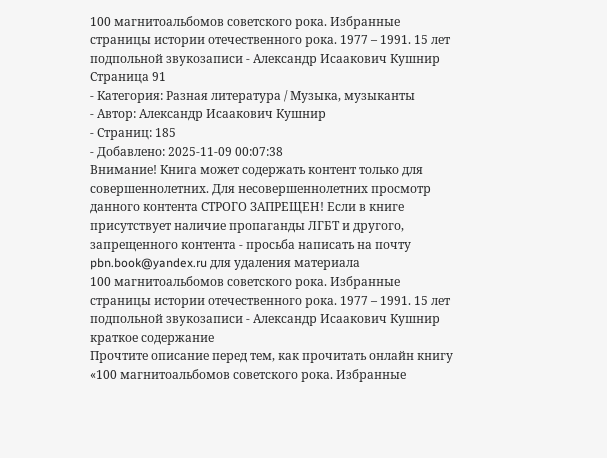100 магнитоальбомов советского рока. Избранные страницы истории отечественного рока. 1977 – 1991. 15 лет подпольной звукозаписи - Александр Исаакович Кушнир Страница 91
- Категория: Разная литература / Музыка, музыканты
- Автор: Александр Исаакович Кушнир
- Страниц: 185
- Добавлено: 2025-11-09 00:07:38
Внимание! Книга может содержать контент только для совершеннолетних. Для несовершеннолетних просмотр данного контента СТРОГО ЗАПРЕЩЕН! Если в книге присутствует наличие пропаганды ЛГБТ и другого, запрещенного контента - просьба написать на почту pbn.book@yandex.ru для удаления материала
100 магнитоальбомов советского рока. Избранные страницы истории отечественного рока. 1977 – 1991. 15 лет подпольной звукозаписи - Александр Исаакович Кушнир краткое содержание
Прочтите описание перед тем, как прочитать онлайн книгу «100 магнитоальбомов советского рока. Избранные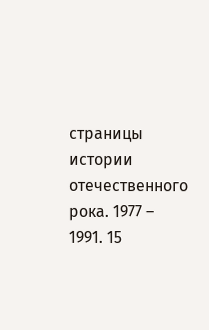страницы истории отечественного рока. 1977 – 1991. 15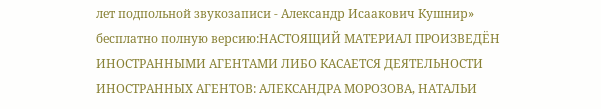лет подпольной звукозаписи - Александр Исаакович Кушнир» бесплатно полную версию:НАСТОЯЩИЙ МАТЕРИАЛ ПРОИЗВЕДЁН ИНОСТРАННЫМИ АГЕНТАМИ ЛИБО КАСАЕТСЯ ДЕЯТЕЛЬНОСТИ ИНОСТРАННЫХ АГЕНТОВ: АЛЕКСАНДРА МОРОЗОВА, НАТАЛЬИ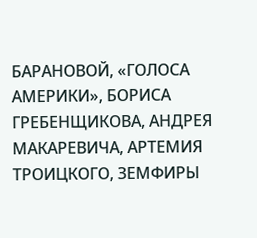БАРАНОВОЙ, «ГОЛОСА АМЕРИКИ», БОРИСА ГРЕБЕНЩИКОВА, АНДРЕЯ МАКАРЕВИЧА, АРТЕМИЯ ТРОИЦКОГО, ЗЕМФИРЫ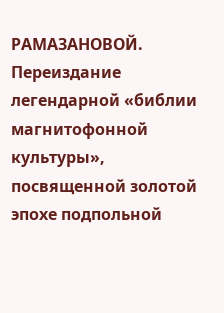РАМАЗАНОВОЙ.
Переиздание легендарной «библии магнитофонной культуры», посвященной золотой эпохе подпольной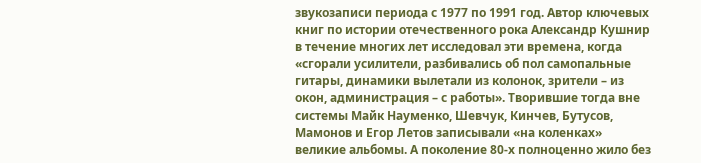звукозаписи периода с 1977 по 1991 год. Автор ключевых книг по истории отечественного рока Александр Кушнир в течение многих лет исследовал эти времена, когда «сгорали усилители, разбивались об пол самопальные гитары, динамики вылетали из колонок, зрители – из окон, администрация – с работы». Творившие тогда вне системы Майк Науменко, Шевчук, Кинчев, Бутусов, Мамонов и Егор Летов записывали «на коленках» великие альбомы. А поколение 80-х полноценно жило без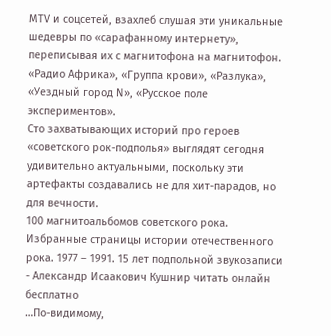MTV и соцсетей, взахлеб слушая эти уникальные шедевры по «сарафанному интернету», переписывая их с магнитофона на магнитофон. «Радио Африка», «Группа крови», «Разлука», «Уездный город N», «Русское поле экспериментов».
Сто захватывающих историй про героев «советского рок-подполья» выглядят сегодня удивительно актуальными, поскольку эти артефакты создавались не для хит-парадов, но для вечности.
100 магнитоальбомов советского рока. Избранные страницы истории отечественного рока. 1977 – 1991. 15 лет подпольной звукозаписи - Александр Исаакович Кушнир читать онлайн бесплатно
…По-видимому,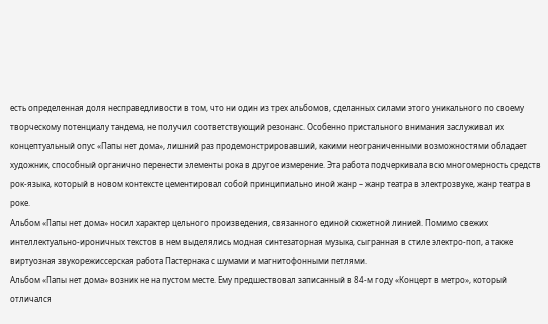есть определенная доля несправедливости в том, что ни один из трех альбомов, сделанных силами этого уникального по своему творческому потенциалу тандема, не получил соответствующий резонанс. Особенно пристального внимания заслуживал их концептуальный опус «Папы нет дома», лишний раз продемонстрировавший, какими неограниченными возможностями обладает художник, способный органично перенести элементы рока в другое измерение. Эта работа подчеркивала всю многомерность средств рок-языка, который в новом контексте цементировал собой принципиально иной жанр – жанр театра в электрозвуке, жанр театра в роке.
Альбом «Папы нет дома» носил характер цельного произведения, связанного единой сюжетной линией. Помимо свежих интеллектуально-ироничных текстов в нем выделялись модная синтезаторная музыка, сыгранная в стиле электро-поп, а также виртуозная звукорежиссерская работа Пастернака с шумами и магнитофонными петлями.
Альбом «Папы нет дома» возник не на пустом месте. Ему предшествовал записанный в 84-м году «Концерт в метро», который отличался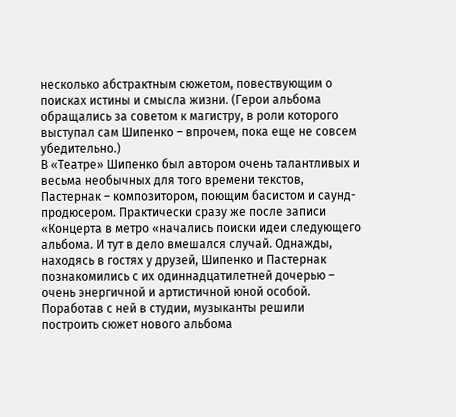несколько абстрактным сюжетом, повествующим о поисках истины и смысла жизни. (Герои альбома обращались за советом к магистру, в роли которого выступал сам Шипенко – впрочем, пока еще не совсем убедительно.)
В «Театре» Шипенко был автором очень талантливых и весьма необычных для того времени текстов, Пастернак – композитором, поющим басистом и саунд-продюсером. Практически сразу же после записи «Концерта в метро «начались поиски идеи следующего альбома. И тут в дело вмешался случай. Однажды, находясь в гостях у друзей, Шипенко и Пастернак познакомились с их одиннадцатилетней дочерью – очень энергичной и артистичной юной особой. Поработав с ней в студии, музыканты решили построить сюжет нового альбома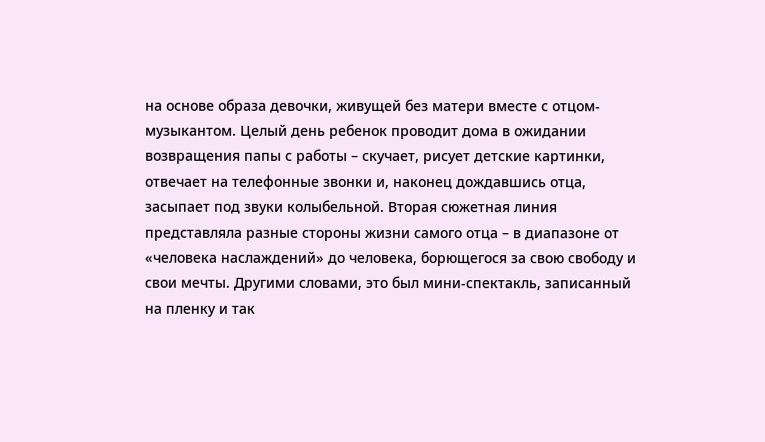на основе образа девочки, живущей без матери вместе с отцом-музыкантом. Целый день ребенок проводит дома в ожидании возвращения папы с работы – скучает, рисует детские картинки, отвечает на телефонные звонки и, наконец дождавшись отца, засыпает под звуки колыбельной. Вторая сюжетная линия представляла разные стороны жизни самого отца – в диапазоне от «человека наслаждений» до человека, борющегося за свою свободу и свои мечты. Другими словами, это был мини-спектакль, записанный на пленку и так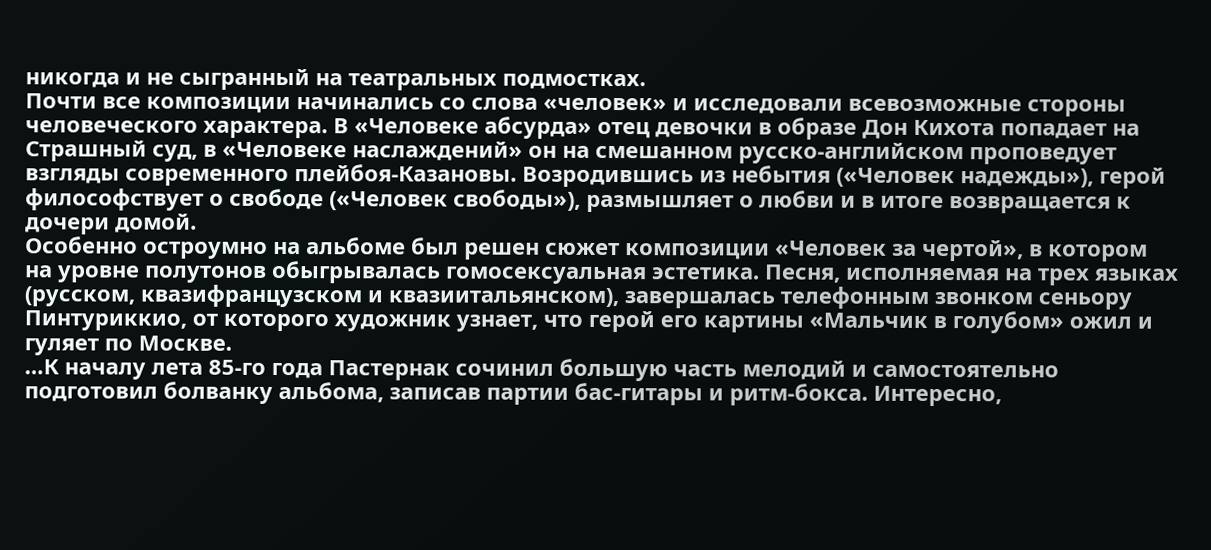никогда и не сыгранный на театральных подмостках.
Почти все композиции начинались со слова «человек» и исследовали всевозможные стороны человеческого характера. В «Человеке абсурда» отец девочки в образе Дон Кихота попадает на Страшный суд, в «Человеке наслаждений» он на смешанном русско-английском проповедует взгляды современного плейбоя-Казановы. Возродившись из небытия («Человек надежды»), герой философствует о свободе («Человек свободы»), размышляет о любви и в итоге возвращается к дочери домой.
Особенно остроумно на альбоме был решен сюжет композиции «Человек за чертой», в котором на уровне полутонов обыгрывалась гомосексуальная эстетика. Песня, исполняемая на трех языках (русском, квазифранцузском и квазиитальянском), завершалась телефонным звонком сеньору Пинтуриккио, от которого художник узнает, что герой его картины «Мальчик в голубом» ожил и гуляет по Москве.
…К началу лета 85-го года Пастернак сочинил большую часть мелодий и самостоятельно подготовил болванку альбома, записав партии бас-гитары и ритм-бокса. Интересно,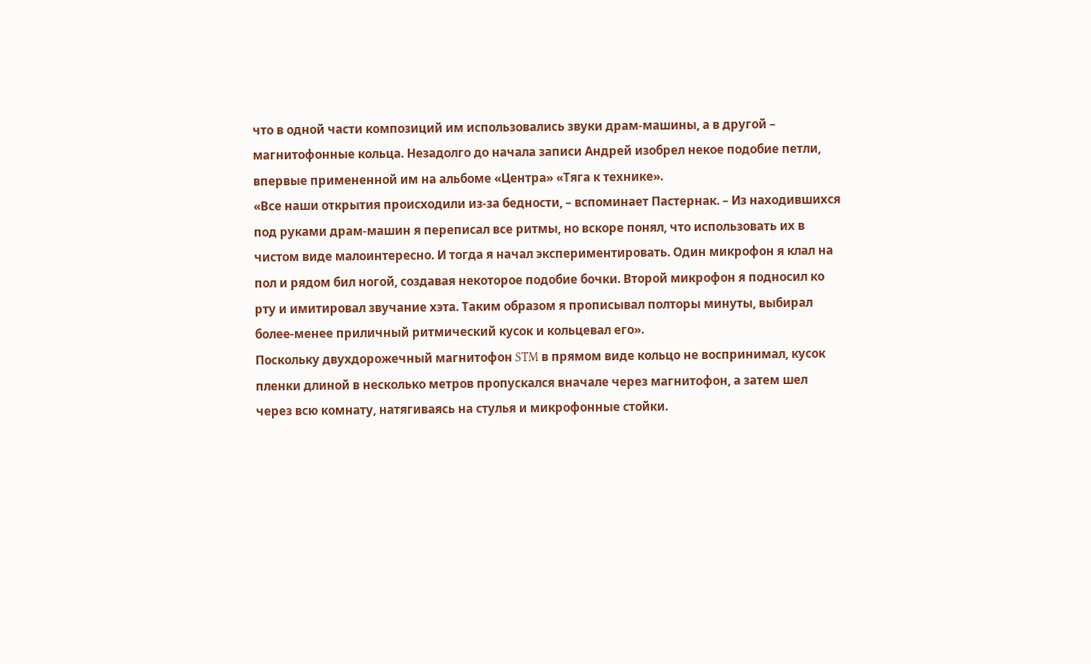что в одной части композиций им использовались звуки драм-машины, а в другой – магнитофонные кольца. Незадолго до начала записи Андрей изобрел некое подобие петли, впервые примененной им на альбоме «Центра» «Тяга к технике».
«Все наши открытия происходили из-за бедности, – вспоминает Пастернак. – Из находившихся под руками драм-машин я переписал все ритмы, но вскоре понял, что использовать их в чистом виде малоинтересно. И тогда я начал экспериментировать. Один микрофон я клал на пол и рядом бил ногой, создавая некоторое подобие бочки. Второй микрофон я подносил ко рту и имитировал звучание хэта. Таким образом я прописывал полторы минуты, выбирал более-менее приличный ритмический кусок и кольцевал его».
Поскольку двухдорожечный магнитофон STM в прямом виде кольцо не воспринимал, кусок пленки длиной в несколько метров пропускался вначале через магнитофон, а затем шел через всю комнату, натягиваясь на стулья и микрофонные стойки.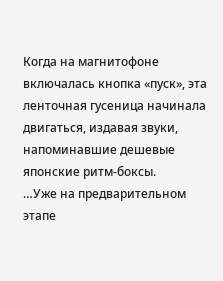Когда на магнитофоне включалась кнопка «пуск», эта ленточная гусеница начинала двигаться, издавая звуки, напоминавшие дешевые японские ритм-боксы.
…Уже на предварительном этапе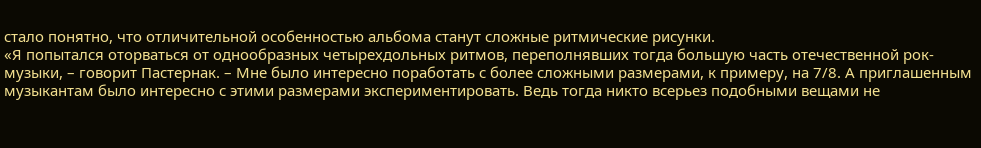стало понятно, что отличительной особенностью альбома станут сложные ритмические рисунки.
«Я попытался оторваться от однообразных четырехдольных ритмов, переполнявших тогда большую часть отечественной рок-музыки, – говорит Пастернак. – Мне было интересно поработать с более сложными размерами, к примеру, на 7/8. А приглашенным музыкантам было интересно с этими размерами экспериментировать. Ведь тогда никто всерьез подобными вещами не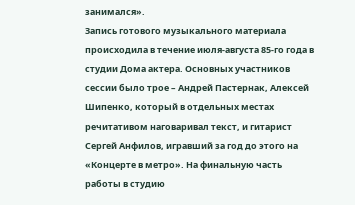занимался».
Запись готового музыкального материала происходила в течение июля-августа 85-го года в студии Дома актера. Основных участников сессии было трое – Андрей Пастернак, Алексей Шипенко, который в отдельных местах речитативом наговаривал текст, и гитарист Сергей Анфилов, игравший за год до этого на «Концерте в метро». На финальную часть работы в студию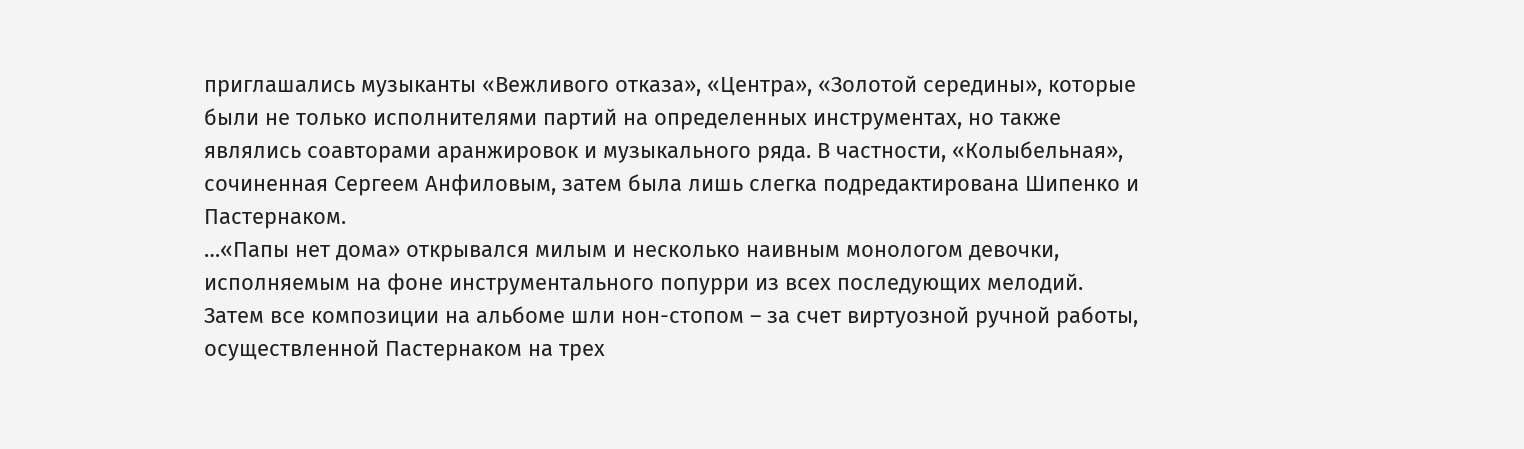приглашались музыканты «Вежливого отказа», «Центра», «Золотой середины», которые были не только исполнителями партий на определенных инструментах, но также являлись соавторами аранжировок и музыкального ряда. В частности, «Колыбельная», сочиненная Сергеем Анфиловым, затем была лишь слегка подредактирована Шипенко и Пастернаком.
…«Папы нет дома» открывался милым и несколько наивным монологом девочки, исполняемым на фоне инструментального попурри из всех последующих мелодий. Затем все композиции на альбоме шли нон-стопом – за счет виртуозной ручной работы, осуществленной Пастернаком на трех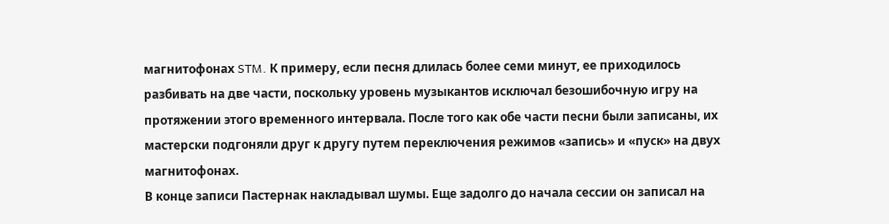магнитофонах STM. К примеру, если песня длилась более семи минут, ее приходилось разбивать на две части, поскольку уровень музыкантов исключал безошибочную игру на протяжении этого временного интервала. После того как обе части песни были записаны, их мастерски подгоняли друг к другу путем переключения режимов «запись» и «пуск» на двух магнитофонах.
В конце записи Пастернак накладывал шумы. Еще задолго до начала сессии он записал на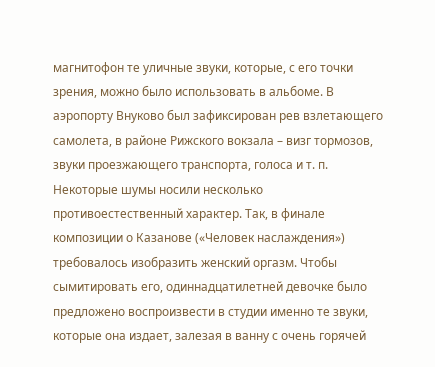магнитофон те уличные звуки, которые, с его точки зрения, можно было использовать в альбоме. В аэропорту Внуково был зафиксирован рев взлетающего самолета, в районе Рижского вокзала – визг тормозов, звуки проезжающего транспорта, голоса и т. п.
Некоторые шумы носили несколько противоестественный характер. Так, в финале композиции о Казанове («Человек наслаждения») требовалось изобразить женский оргазм. Чтобы сымитировать его, одиннадцатилетней девочке было предложено воспроизвести в студии именно те звуки, которые она издает, залезая в ванну с очень горячей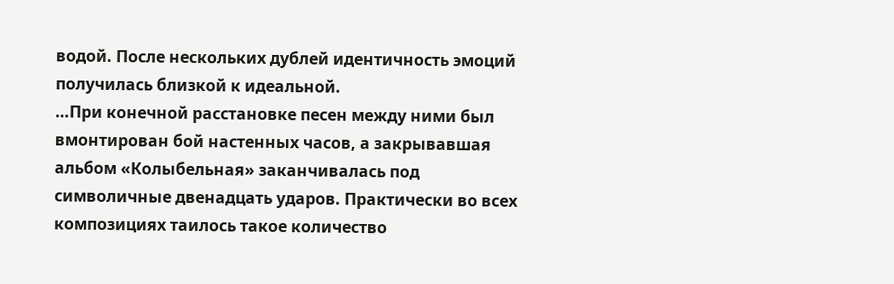водой. После нескольких дублей идентичность эмоций получилась близкой к идеальной.
…При конечной расстановке песен между ними был вмонтирован бой настенных часов, а закрывавшая альбом «Колыбельная» заканчивалась под символичные двенадцать ударов. Практически во всех композициях таилось такое количество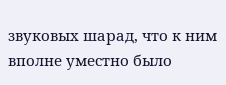звуковых шарад, что к ним вполне уместно было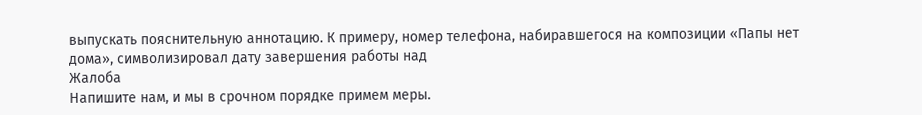выпускать пояснительную аннотацию. К примеру, номер телефона, набиравшегося на композиции «Папы нет дома», символизировал дату завершения работы над
Жалоба
Напишите нам, и мы в срочном порядке примем меры.